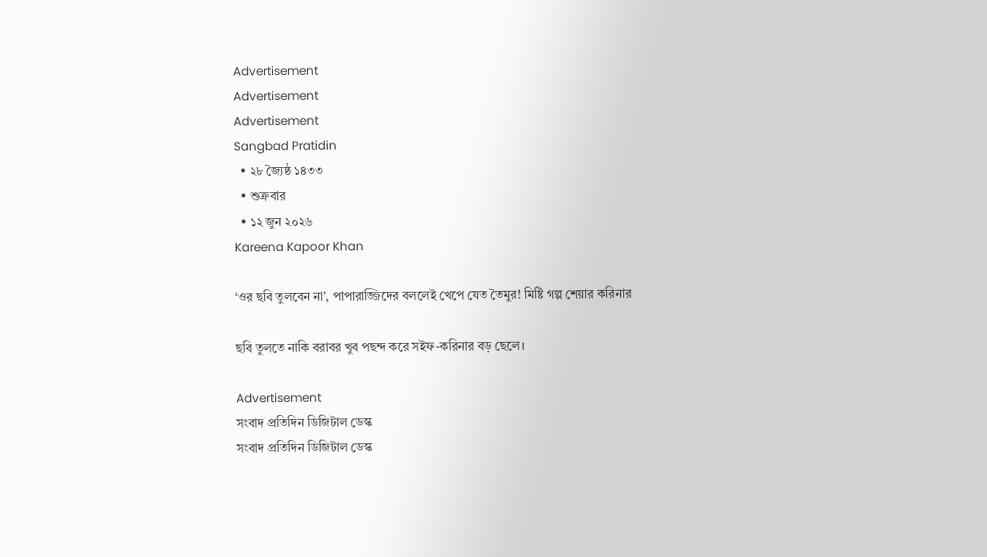Advertisement
Advertisement
Advertisement
Sangbad Pratidin
  • ২৮ জ্যৈষ্ঠ ১৪৩৩
  • শুক্রবার
  • ১২ জুন ২০২৬
Kareena Kapoor Khan

‘ওর ছবি তুলবেন না’, পাপারাজ্জিদের বললেই খেপে যেত তৈমুর! মিষ্টি গল্প শেয়ার করিনার

ছবি তুলতে নাকি বরাবর খুব পছন্দ করে সইফ-করিনার বড় ছেলে।

Advertisement
সংবাদ প্রতিদিন ডিজিটাল ডেস্ক
সংবাদ প্রতিদিন ডিজিটাল ডেস্ক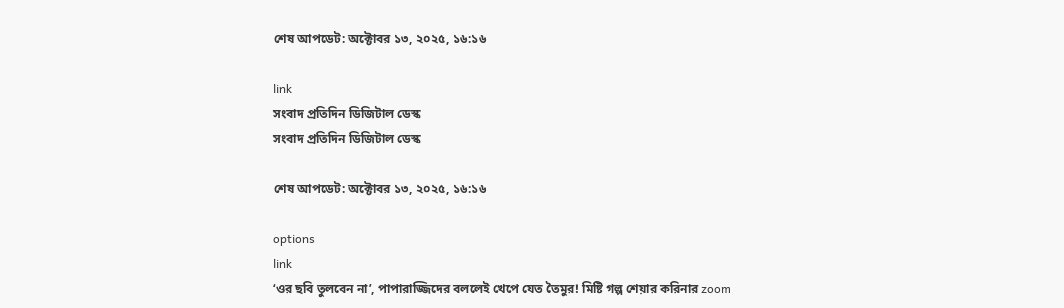শেষ আপডেট: অক্টোবর ১৩, ২০২৫, ১৬:১৬

link
সংবাদ প্রতিদিন ডিজিটাল ডেস্ক
সংবাদ প্রতিদিন ডিজিটাল ডেস্ক

শেষ আপডেট: অক্টোবর ১৩, ২০২৫, ১৬:১৬

options
link
‘ওর ছবি তুলবেন না’, পাপারাজ্জিদের বললেই খেপে যেত তৈমুর! মিষ্টি গল্প শেয়ার করিনার zoom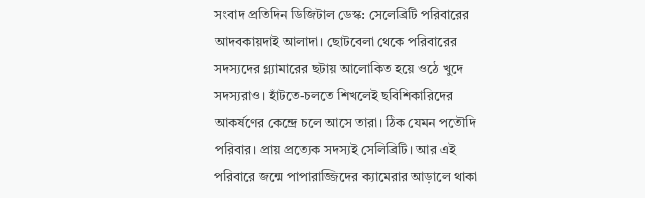সংবাদ প্রতিদিন ডিজিটাল ডেস্ক: সেলেব্রিটি পরিবারের আদবকায়দাই আলাদা। ছোটবেলা থেকে পরিবারের সদস্যদের গ্ল্যামারের ছটায় আলোকিত হয়ে ওঠে খুদে সদস্যরাও। হাঁটতে-চলতে শিখলেই ছবিশিকারিদের আকর্ষণের কেন্দ্রে চলে আসে তারা। ঠিক যেমন পতৌদি পরিবার। প্রায় প্রত্যেক সদস্যই সেলিব্রিটি। আর এই পরিবারে জন্মে পাপারাজ্জিদের ক্যামেরার আড়ালে থাকা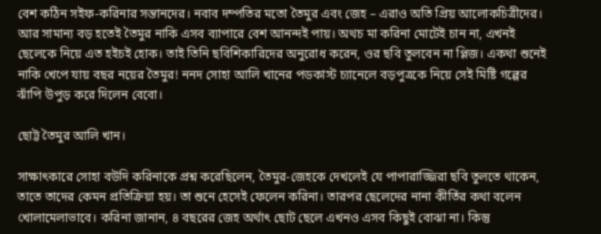বেশ কঠিন সইফ-করিনার সন্তানদের। নবাব দম্পতির মতো তৈমুর এবং জেহ – এরাও অতি প্রিয় আলোকচিত্রীদের। আর সামান্য বড় হতেই তৈমুর নাকি এসব ব্যাপারে বেশ আনন্দই পায়। অথচ মা করিনা মোটেই চান না, এখনই ছেলেকে নিয়ে এত হইচই হোক। তাই তিনি ছবিশিকারিদের অনুরোধ করেন, ওর ছবি তুলবেন না প্লিজ। একথা শুনেই নাকি খেপে যায় বছর নয়ের তৈমুর! ননদ সোহা আলি খানের পডকাস্ট চ্যানেলে বড়পুত্রকে নিয়ে সেই মিষ্টি গল্পের ঝাঁপি উপুড় করে দিলেন বেবো।

ছোট্ট তৈমুর আলি খান।

সাক্ষাৎকারে সোহা বউদি করিনাকে প্রশ্ন করেছিলেন, তৈমুর-জেহকে দেখলেই যে পাপারাজ্জিরা ছবি তুলতে থাকেন, তাতে তাদের কেমন প্রতিক্রিয়া হয়। তা শুনে হেসেই ফেলেন করিনা। তারপর ছেলেদের নানা কীর্তির কথা বলেন খোলামেলাভাবে। করিনা জানান, ৪ বছরের জেহ অর্থাৎ ছোট ছেলে এখনও এসব কিছুই বোঝা না। কিন্তু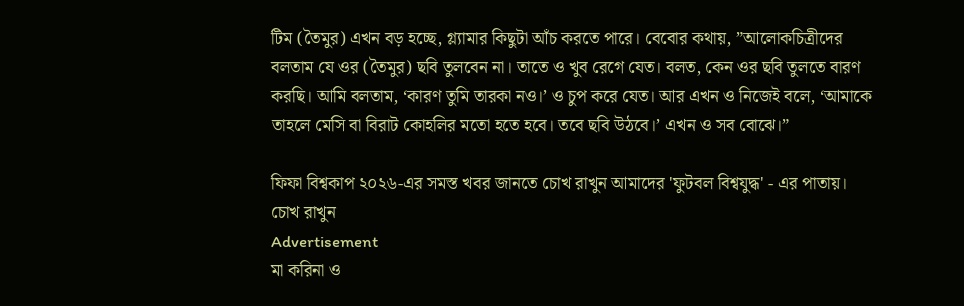টিম (তৈমুর) এখন বড় হচ্ছে, গ্ল্যামার কিছুটা আঁচ করতে পারে। বেবোর কথায়, ”আলোকচিত্রীদের বলতাম যে ওর (তৈমুর) ছবি তুলবেন না। তাতে ও খুব রেগে যেত। বলত, কেন ওর ছবি তুলতে বারণ করছি। আমি বলতাম, ‘কারণ তুমি তারকা নও।’ ও চুপ করে যেত। আর এখন ও নিজেই বলে, ‘আমাকে তাহলে মেসি বা বিরাট কোহলির মতো হতে হবে। তবে ছবি উঠবে।’ এখন ও সব বোঝে।”

ফিফা বিশ্বকাপ ২০২৬-এর সমস্ত খবর জানতে চোখ রাখুন আমাদের 'ফুটবল বিশ্বযুদ্ধ' - এর পাতায়।
চোখ রাখুন
Advertisement
মা করিনা ও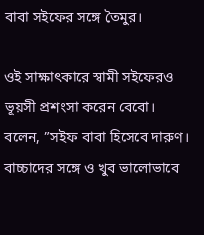বাবা সইফের সঙ্গে তৈমুর।

ওই সাক্ষাৎকারে স্বামী সইফেরও ভূয়সী প্রশংসা করেন বেবো। বলেন, ”সইফ বাবা হিসেবে দারুণ। বাচ্চাদের সঙ্গে ও খুব ভালোভাবে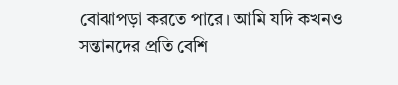বোঝাপড়া করতে পারে। আমি যদি কখনও সন্তানদের প্রতি বেশি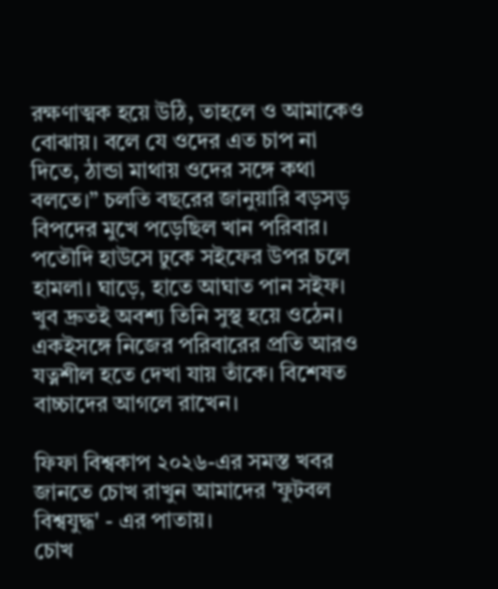রক্ষণাত্মক হয়ে উঠি, তাহলে ও আমাকেও বোঝায়। বলে যে ওদের এত চাপ না দিতে, ঠান্ডা মাথায় ওদের সঙ্গে কথা বলতে।” চলতি বছরের জানুয়ারি বড়সড় বিপদের মুখে পড়েছিল খান পরিবার। পতৌদি হাউসে ঢুকে সইফের উপর চলে হামলা। ঘাড়ে, হাতে আঘাত পান সইফ। খুব দ্রুতই অবশ্য তিনি সুস্থ হয়ে ওঠেন। একইসঙ্গে নিজের পরিবারের প্রতি আরও যত্নশীল হতে দেখা যায় তাঁকে। বিশেষত বাচ্চাদের আগলে রাখেন।

ফিফা বিশ্বকাপ ২০২৬-এর সমস্ত খবর জানতে চোখ রাখুন আমাদের 'ফুটবল বিশ্বযুদ্ধ' - এর পাতায়।
চোখ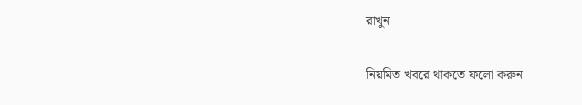রাখুন

নিয়মিত খবরে থাকতে ফলো করুন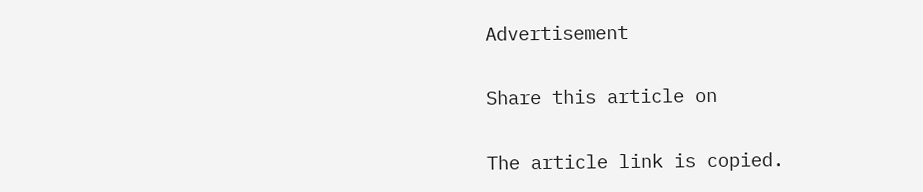Advertisement

Share this article on

The article link is copied.